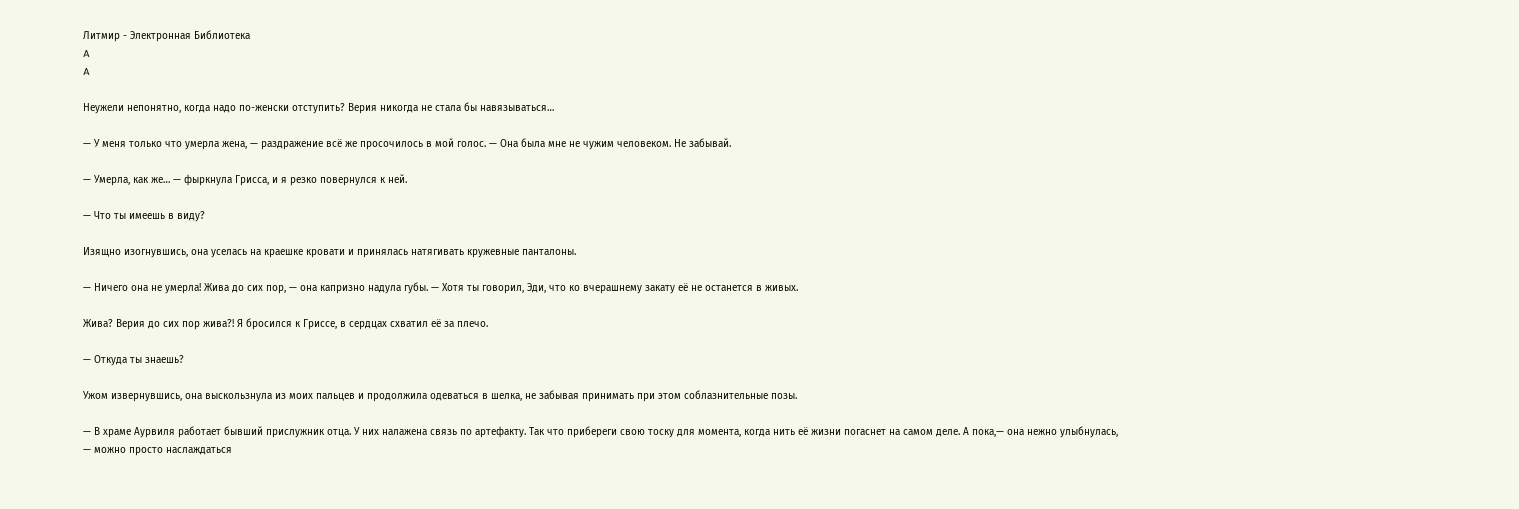Литмир - Электронная Библиотека
A
A

Неужели непонятно, когда надо по-женски отступить? Верия никогда не стала бы навязываться…

— У меня только что умерла жена, — раздражение всё же просочилось в мой голос. — Она была мне не чужим человеком. Не забывай.

— Умерла, как же… — фыркнула Грисса, и я резко повернулся к ней.

— Что ты имеешь в виду?

Изящно изогнувшись, она уселась на краешке кровати и принялась натягивать кружевные панталоны.

— Ничего она не умерла! Жива до сих пор, — она капризно надула губы. — Хотя ты говорил, Эди, что ко вчерашнему закату её не останется в живых.

Жива? Верия до сих пор жива?! Я бросился к Гриссе, в сердцах схватил её за плечо.

— Откуда ты знаешь?

Ужом извернувшись, она выскользнула из моих пальцев и продолжила одеваться в шелка, не забывая принимать при этом соблазнительные позы.

— В храме Аурвиля работает бывший прислужник отца. У них налажена связь по артефакту. Так что прибереги свою тоску для момента, когда нить её жизни погаснет на самом деле. А пока,— она нежно улыбнулась, — можно просто наслаждаться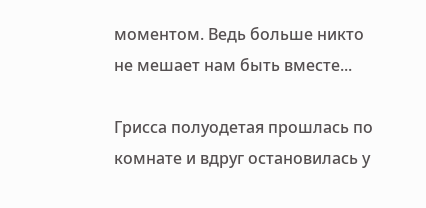моментом. Ведь больше никто не мешает нам быть вместе...

Грисса полуодетая прошлась по комнате и вдруг остановилась у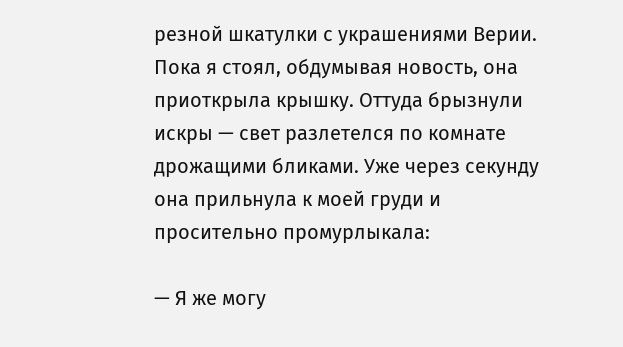резной шкатулки с украшениями Верии. Пока я стоял, обдумывая новость, она приоткрыла крышку. Оттуда брызнули искры — свет разлетелся по комнате дрожащими бликами. Уже через секунду она прильнула к моей груди и просительно промурлыкала:

— Я же могу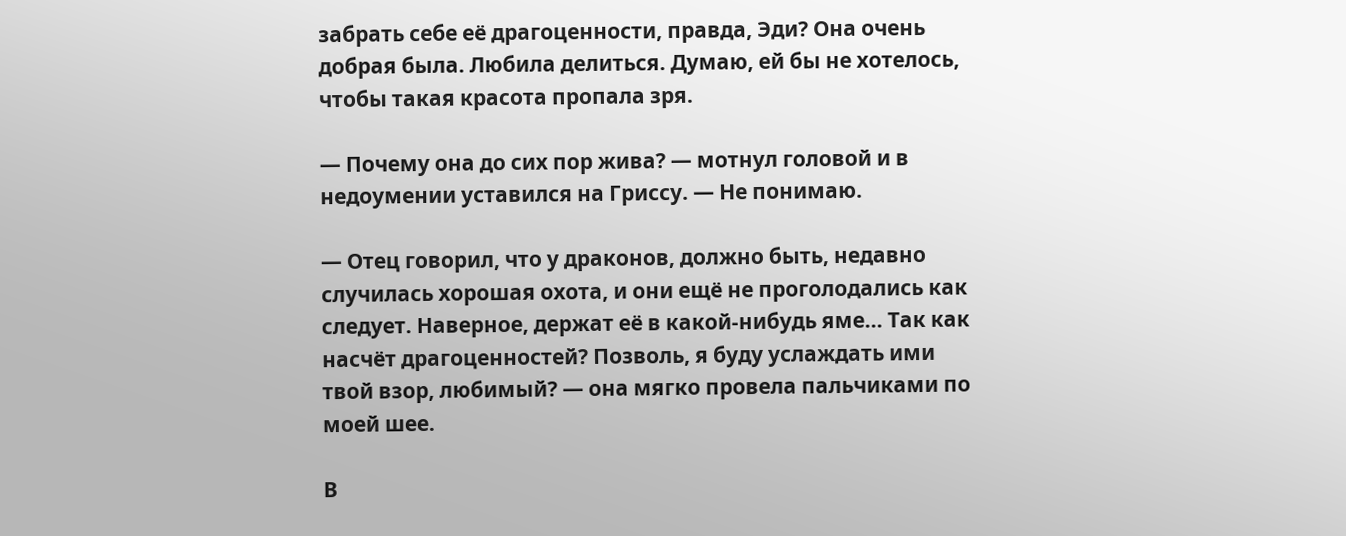забрать себе её драгоценности, правда, Эди? Она очень добрая была. Любила делиться. Думаю, ей бы не хотелось, чтобы такая красота пропала зря.

— Почему она до сих пор жива? — мотнул головой и в недоумении уставился на Гриссу. — Не понимаю.

— Отец говорил, что у драконов, должно быть, недавно случилась хорошая охота, и они ещё не проголодались как следует. Наверное, держат её в какой-нибудь яме… Так как насчёт драгоценностей? Позволь, я буду услаждать ими твой взор, любимый? — она мягко провела пальчиками по моей шее.

В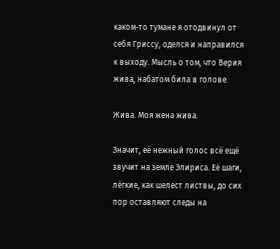каком-то тумане я отодвинул от себя Гриссу, оделся и направился к выходу. Мысль о том, что Верия жива, набатом била в голове.

Жива. Моя жена жива.

Значит, её нежный голос всё ещё звучит на земле Элириса. Её шаги, лёгкие, как шелест листвы, до сих пор оставляют следы на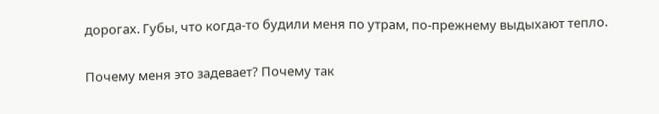дорогах. Губы, что когда-то будили меня по утрам, по-прежнему выдыхают тепло.

Почему меня это задевает? Почему так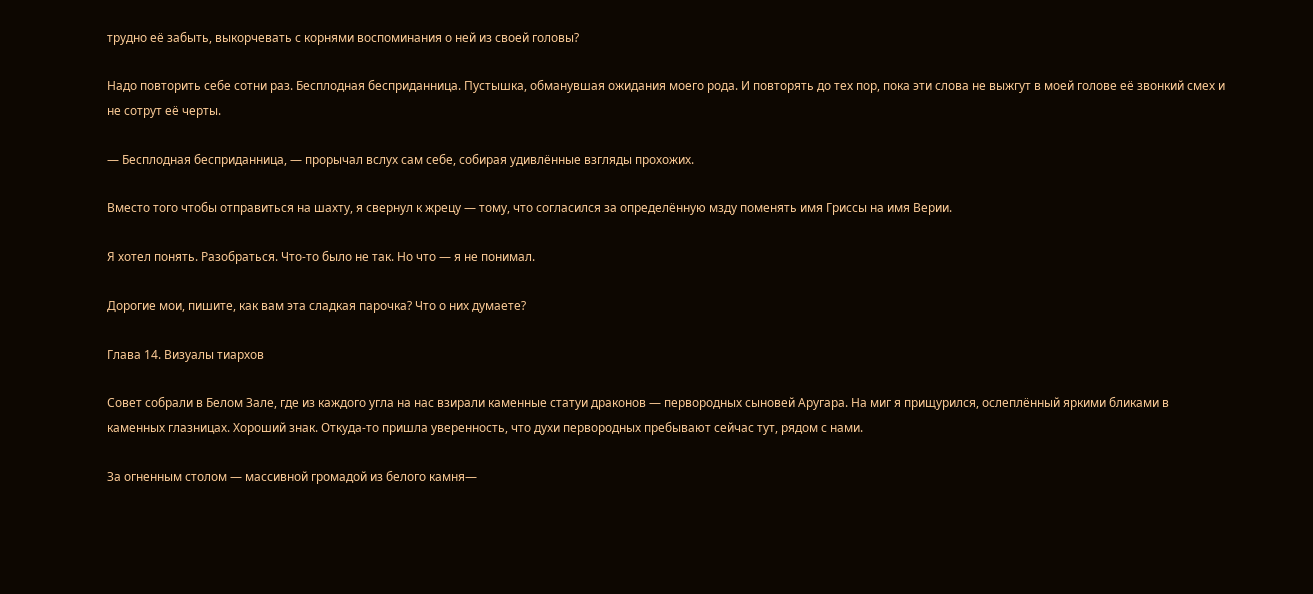трудно её забыть, выкорчевать с корнями воспоминания о ней из своей головы?

Надо повторить себе сотни раз. Бесплодная бесприданница. Пустышка, обманувшая ожидания моего рода. И повторять до тех пор, пока эти слова не выжгут в моей голове её звонкий смех и не сотрут её черты.

— Бесплодная бесприданница, — прорычал вслух сам себе, собирая удивлённые взгляды прохожих.

Вместо того чтобы отправиться на шахту, я свернул к жрецу — тому, что согласился за определённую мзду поменять имя Гриссы на имя Верии.

Я хотел понять. Разобраться. Что-то было не так. Но что — я не понимал.

Дорогие мои, пишите, как вам эта сладкая парочка? Что о них думаете?

Глава 14. Визуалы тиархов

Совет собрали в Белом Зале, где из каждого угла на нас взирали каменные статуи драконов — первородных сыновей Аругара. На миг я прищурился, ослеплённый яркими бликами в каменных глазницах. Хороший знак. Откуда-то пришла уверенность, что духи первородных пребывают сейчас тут, рядом с нами.

За огненным столом — массивной громадой из белого камня—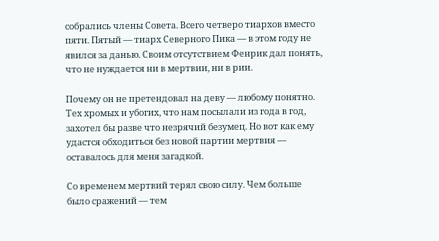собрались члены Совета. Всего четверо тиархов вместо пяти. Пятый — тиарх Северного Пика — в этом году не явился за данью. Своим отсутствием Фенрик дал понять, что не нуждается ни в мертвии, ни в рии.

Почему он не претендовал на деву — любому понятно. Тех хромых и убогих, что нам посылали из года в год, захотел бы разве что незрячий безумец. Но вот как ему удастся обходиться без новой партии мертвия — оставалось для меня загадкой.

Со временем мертвий терял свою силу. Чем больше было сражений — тем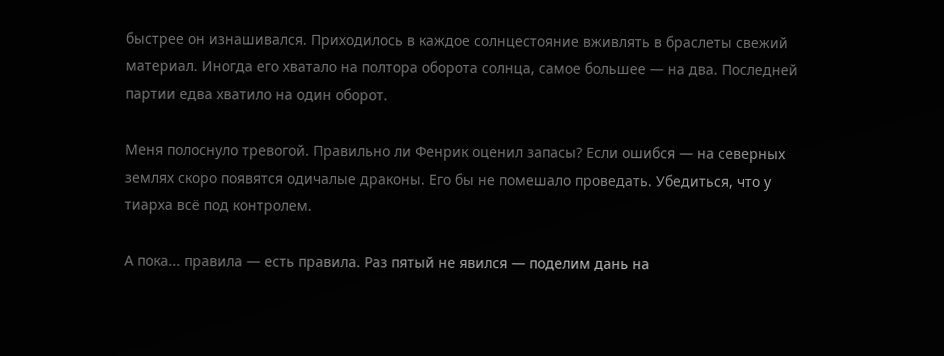быстрее он изнашивался. Приходилось в каждое солнцестояние вживлять в браслеты свежий материал. Иногда его хватало на полтора оборота солнца, самое большее — на два. Последней партии едва хватило на один оборот.

Меня полоснуло тревогой. Правильно ли Фенрик оценил запасы? Если ошибся — на северных землях скоро появятся одичалые драконы. Его бы не помешало проведать. Убедиться, что у тиарха всё под контролем.

А пока... правила — есть правила. Раз пятый не явился — поделим дань на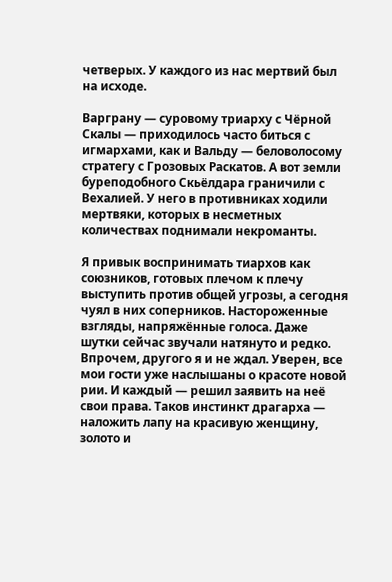четверых. У каждого из нас мертвий был на исходе.

Варграну — суровому триарху с Чёрной Скалы — приходилось часто биться с игмархами, как и Вальду — беловолосому стратегу с Грозовых Раскатов. А вот земли буреподобного Скьёлдара граничили с Вехалией. У него в противниках ходили мертвяки, которых в несметных количествах поднимали некроманты.

Я привык воспринимать тиархов как союзников, готовых плечом к плечу выступить против общей угрозы, а сегодня чуял в них соперников. Настороженные взгляды, напряжённые голоса. Даже шутки сейчас звучали натянуто и редко. Впрочем, другого я и не ждал. Уверен, все мои гости уже наслышаны о красоте новой рии. И каждый — решил заявить на неё свои права. Таков инстинкт драгарха — наложить лапу на красивую женщину, золото и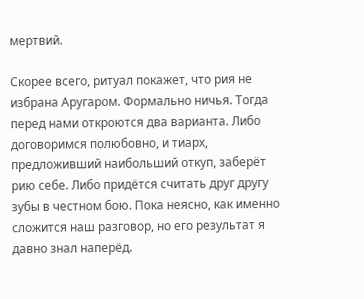мертвий.

Скорее всего, ритуал покажет, что рия не избрана Аругаром. Формально ничья. Тогда перед нами откроются два варианта. Либо договоримся полюбовно, и тиарх, предложивший наибольший откуп, заберёт рию себе. Либо придётся считать друг другу зубы в честном бою. Пока неясно, как именно сложится наш разговор, но его результат я давно знал наперёд.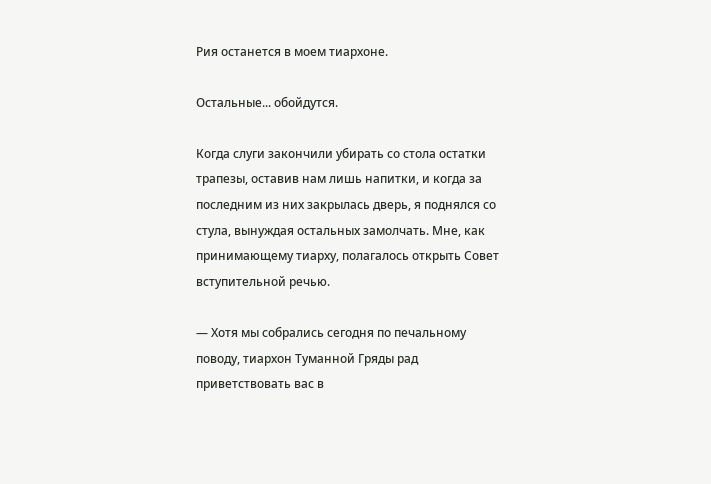Рия останется в моем тиархоне.

Остальные... обойдутся.

Когда слуги закончили убирать со стола остатки трапезы, оставив нам лишь напитки, и когда за последним из них закрылась дверь, я поднялся со стула, вынуждая остальных замолчать. Мне, как принимающему тиарху, полагалось открыть Совет вступительной речью.

— Хотя мы собрались сегодня по печальному поводу, тиархон Туманной Гряды рад приветствовать вас в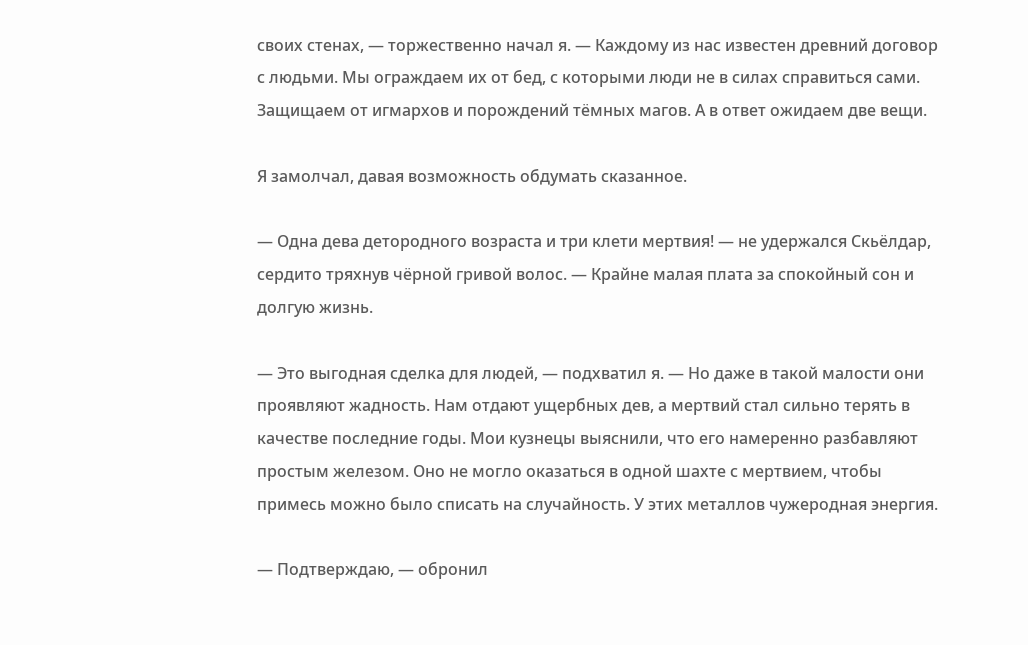своих стенах, — торжественно начал я. — Каждому из нас известен древний договор с людьми. Мы ограждаем их от бед, с которыми люди не в силах справиться сами. Защищаем от игмархов и порождений тёмных магов. А в ответ ожидаем две вещи.

Я замолчал, давая возможность обдумать сказанное.

— Одна дева детородного возраста и три клети мертвия! — не удержался Скьёлдар, сердито тряхнув чёрной гривой волос. — Крайне малая плата за спокойный сон и долгую жизнь.

— Это выгодная сделка для людей, — подхватил я. — Но даже в такой малости они проявляют жадность. Нам отдают ущербных дев, а мертвий стал сильно терять в качестве последние годы. Мои кузнецы выяснили, что его намеренно разбавляют простым железом. Оно не могло оказаться в одной шахте с мертвием, чтобы примесь можно было списать на случайность. У этих металлов чужеродная энергия.

— Подтверждаю, — обронил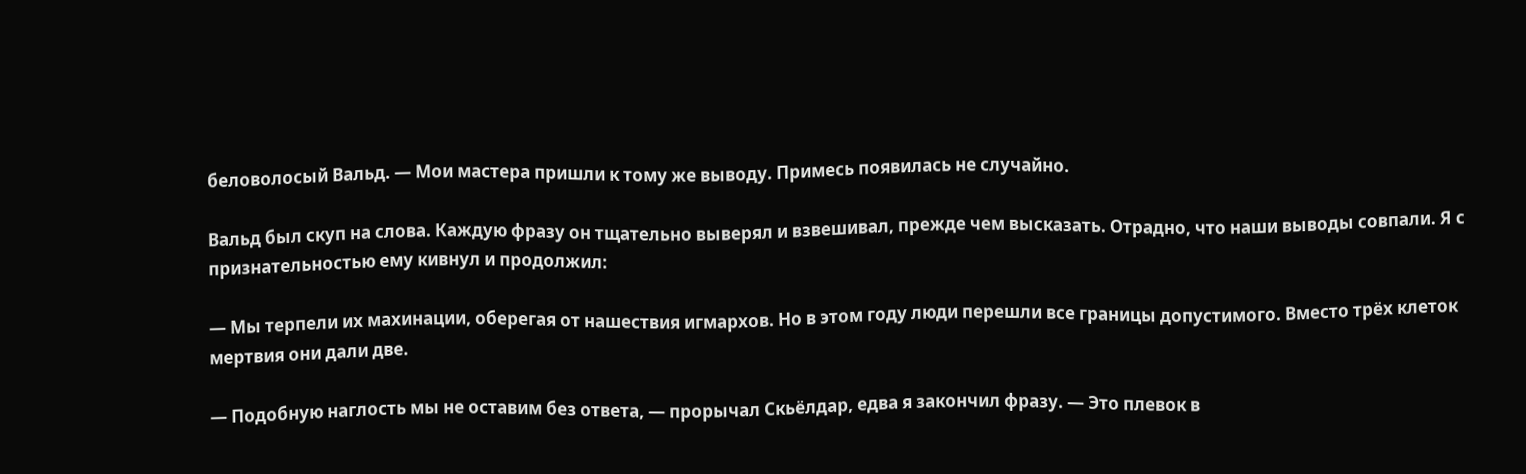беловолосый Вальд. — Мои мастера пришли к тому же выводу. Примесь появилась не случайно.

Вальд был скуп на слова. Каждую фразу он тщательно выверял и взвешивал, прежде чем высказать. Отрадно, что наши выводы совпали. Я с признательностью ему кивнул и продолжил:

— Мы терпели их махинации, оберегая от нашествия игмархов. Но в этом году люди перешли все границы допустимого. Вместо трёх клеток мертвия они дали две.

— Подобную наглость мы не оставим без ответа, — прорычал Скьёлдар, едва я закончил фразу. — Это плевок в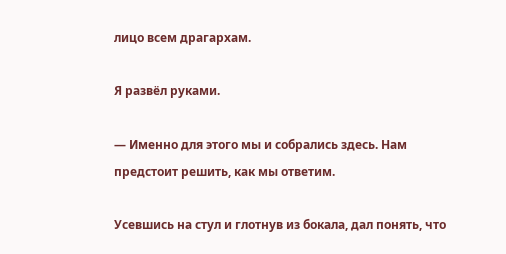лицо всем драгархам.

Я развёл руками.

— Именно для этого мы и собрались здесь. Нам предстоит решить, как мы ответим.

Усевшись на стул и глотнув из бокала, дал понять, что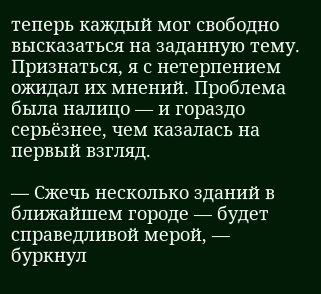теперь каждый мог свободно высказаться на заданную тему. Признаться, я с нетерпением ожидал их мнений. Проблема была налицо — и гораздо серьёзнее, чем казалась на первый взгляд.

— Сжечь несколько зданий в ближайшем городе — будет справедливой мерой, — буркнул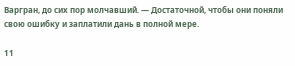Варгран, до сих пор молчавший. — Достаточной, чтобы они поняли свою ошибку и заплатили дань в полной мере.

11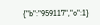{"b":"959117","o":1}